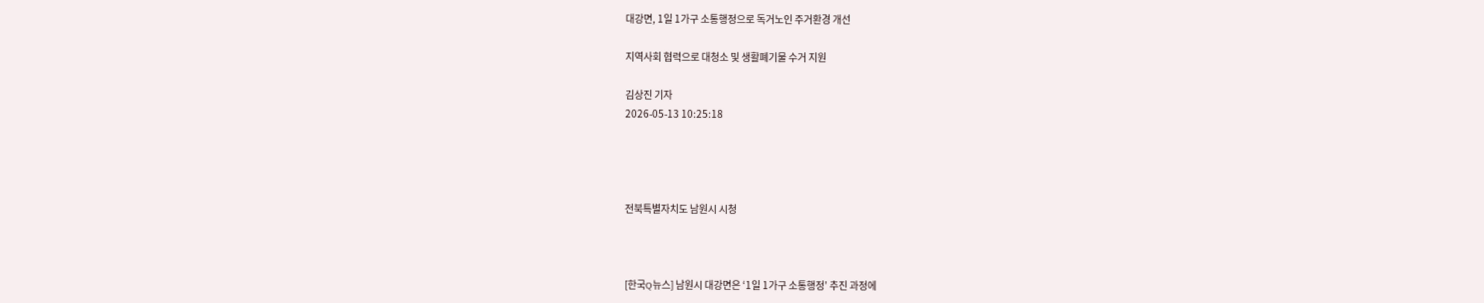대강면, 1일 1가구 소통행정으로 독거노인 주거환경 개선

지역사회 협력으로 대청소 및 생활폐기물 수거 지원

김상진 기자
2026-05-13 10:25:18




전북특별자치도 남원시 시청



[한국Q뉴스] 남원시 대강면은 ‘1일 1가구 소통행정’ 추진 과정에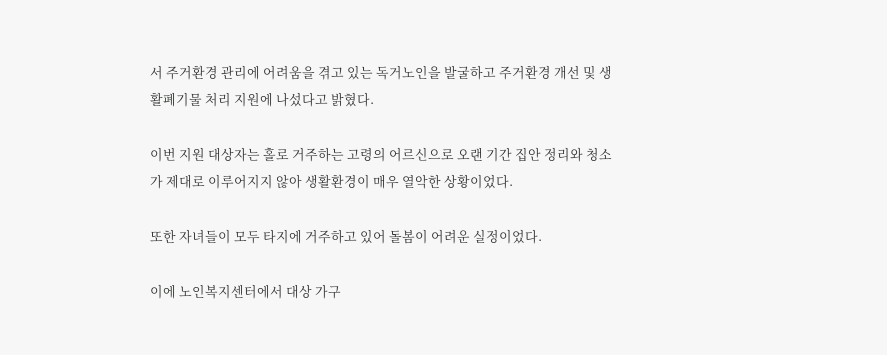서 주거환경 관리에 어려움을 겪고 있는 독거노인을 발굴하고 주거환경 개선 및 생활폐기물 처리 지원에 나섰다고 밝혔다.

이번 지원 대상자는 홀로 거주하는 고령의 어르신으로 오랜 기간 집안 정리와 청소가 제대로 이루어지지 않아 생활환경이 매우 열악한 상황이었다.

또한 자녀들이 모두 타지에 거주하고 있어 돌봄이 어려운 실정이었다.

이에 노인복지센터에서 대상 가구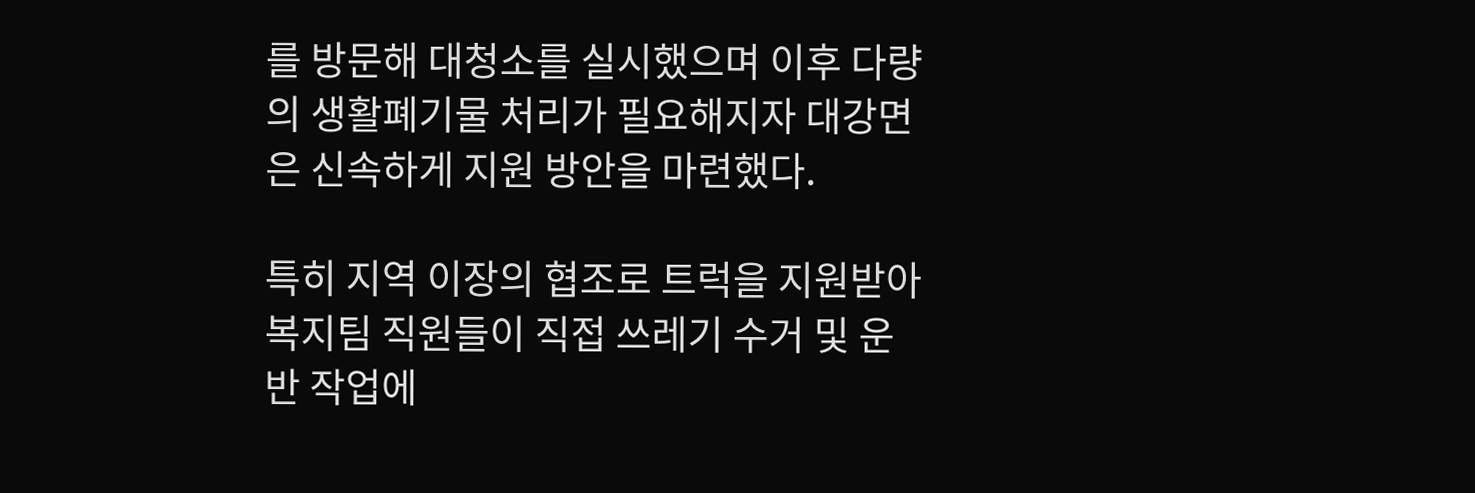를 방문해 대청소를 실시했으며 이후 다량의 생활폐기물 처리가 필요해지자 대강면은 신속하게 지원 방안을 마련했다.

특히 지역 이장의 협조로 트럭을 지원받아 복지팀 직원들이 직접 쓰레기 수거 및 운반 작업에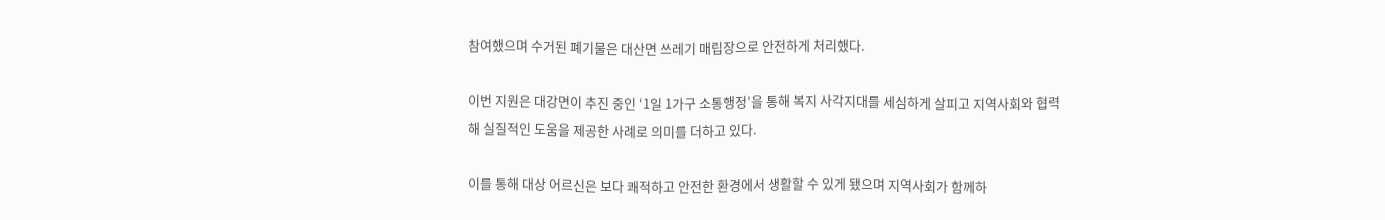참여했으며 수거된 폐기물은 대산면 쓰레기 매립장으로 안전하게 처리했다.

이번 지원은 대강면이 추진 중인 ‘1일 1가구 소통행정’을 통해 복지 사각지대를 세심하게 살피고 지역사회와 협력해 실질적인 도움을 제공한 사례로 의미를 더하고 있다.

이를 통해 대상 어르신은 보다 쾌적하고 안전한 환경에서 생활할 수 있게 됐으며 지역사회가 함께하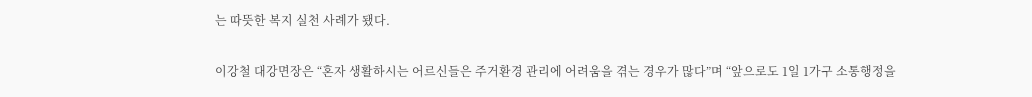는 따뜻한 복지 실천 사례가 됐다.

이강철 대강면장은 “혼자 생활하시는 어르신들은 주거환경 관리에 어려움을 겪는 경우가 많다”며 “앞으로도 1일 1가구 소통행정을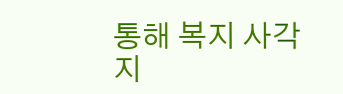통해 복지 사각지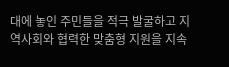대에 놓인 주민들을 적극 발굴하고 지역사회와 협력한 맞춤형 지원을 지속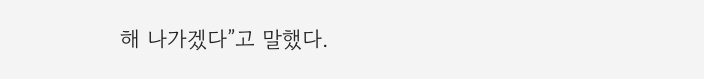해 나가겠다”고 말했다.